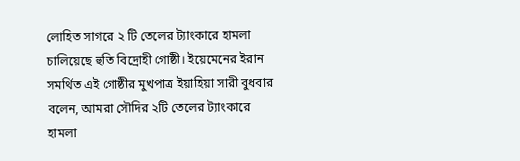লোহিত সাগরে ২ টি তেলের ট্যাংকারে হামলা চালিয়েছে হুতি বিদ্রোহী গোষ্ঠী। ইয়েমেনের ইরান সমর্থিত এই গোষ্ঠীর মুখপাত্র ইয়াহিয়া সারী বুধবার বলেন, আমরা সৌদির ২টি তেলের ট্যাংকারে হামলা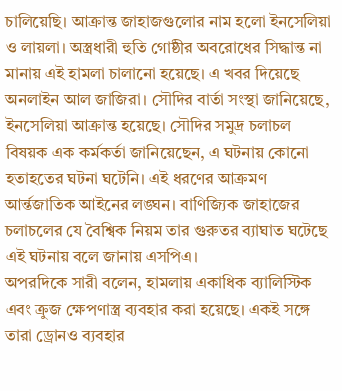চালিয়েছি। আক্রান্ত জাহাজগুলোর নাম হলো ইনসেলিয়া ও লায়লা। অস্ত্রধারী হুতি গোষ্ঠীর অবরোধের সিদ্ধান্ত না মানায় এই হামলা চালানো হয়েছে। এ খবর দিয়েছে অনলাইন আল জাজিরা। সৌদির বার্তা সংস্থা জানিয়েছে, ইনসেলিয়া আক্রান্ত হয়েছে। সৌদির সমুদ্র চলাচল বিষয়ক এক কর্মকর্তা জানিয়েছেন, এ ঘটনায় কোনো হতাহতের ঘটনা ঘটেনি। এই ধরণের আক্রমণ আর্ন্তজাতিক আইনের লঙ্ঘন। বাণিজ্যিক জাহাজের চলাচলের যে বৈশ্বিক নিয়ম তার গুরুতর ব্যাঘাত ঘটেছে এই ঘটনায় বলে জানায় এসপিএ।
অপরদিকে সারী বলেন, হামলায় একাধিক ব্যালিস্টিক এবং ক্রুজ ক্ষেপণাস্ত্র ব্যবহার করা হয়েছে। একই সঙ্গে তারা ড্রোনও ব্যবহার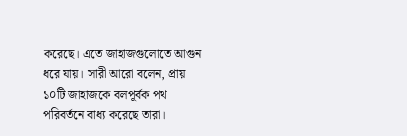করেছে। এতে জাহাজগুলোতে আগুন ধরে যায়। সারী আরো বলেন, প্রায় ১০টি জাহাজকে বলপূর্বক পথ পরিবর্তনে বাধ্য করেছে তারা।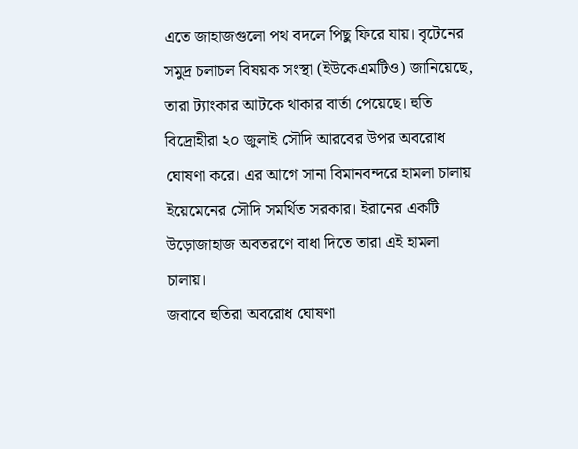এতে জাহাজগুলো পথ বদলে পিছু ফিরে যায়। বৃটেনের সমুদ্র চলাচল বিষয়ক সংস্থা (ইউকেএমটিও) জানিয়েছে, তারা ট্যাংকার আটকে থাকার বার্তা পেয়েছে। হুতি বিদ্রোহীরা ২০ জুলাই সৌদি আরবের উপর অবরোধ ঘোষণা করে। এর আগে সানা বিমানবন্দরে হামলা চালায় ইয়েমেনের সৌদি সমর্থিত সরকার। ইরানের একটি উড়োজাহাজ অবতরণে বাধা দিতে তারা এই হামলা চালায়।
জবাবে হুতিরা অবরোধ ঘোষণা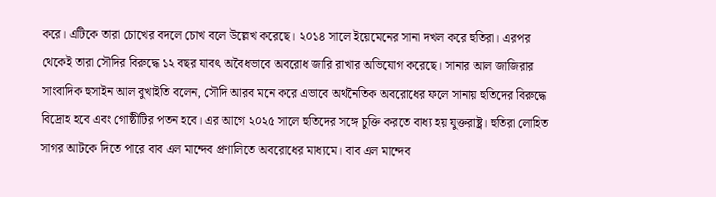করে। এটিকে তারা চোখের বদলে চোখ বলে উল্লেখ করেছে। ২০১৪ সালে ইয়েমেনের সানা দখল করে হুতিরা। এরপর থেকেই তারা সৌদির বিরুদ্ধে ১২ বছর যাবৎ অবৈধভাবে অবরোধ জারি রাখার অভিযোগ করেছে। সানার আল জাজিরার সাংবাদিক হুসাইন আল বুখাইতি বলেন, সৌদি আরব মনে করে এভাবে অর্থনৈতিক অবরোধের ফলে সানায় হুতিদের বিরুদ্ধে বিদ্রোহ হবে এবং গোষ্ঠীটির পতন হবে। এর আগে ২০২৫ সালে হুতিদের সঙ্গে চুক্তি করতে বাধ্য হয় যুক্তরাষ্ট্র। হুতিরা লোহিত সাগর আটকে দিতে পারে বাব এল মান্দেব প্রণালিতে অবরোধের মাধ্যমে। বাব এল মান্দেব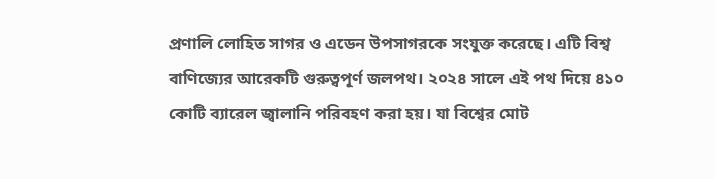প্রণালি লোহিত সাগর ও এডেন উপসাগরকে সংযুক্ত করেছে। এটি বিশ্ব বাণিজ্যের আরেকটি গুরুত্বপূর্ণ জলপথ। ২০২৪ সালে এই পথ দিয়ে ৪১০ কোটি ব্যারেল জ্বালানি পরিবহণ করা হয়। যা বিশ্বের মোট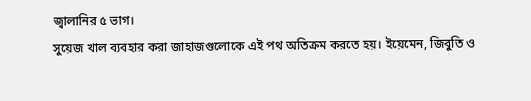জ্বালানির ৫ ভাগ।
সুয়েজ খাল ব্যবহার করা জাহাজগুলোকে এই পথ অতিক্রম করতে হয়। ইয়েমেন, জিবুতি ও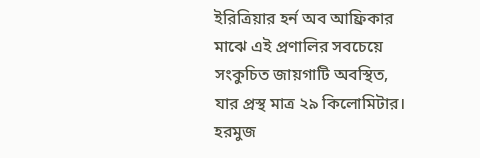ইরিত্রিয়ার হর্ন অব আফ্রিকার মাঝে এই প্রণালির সবচেয়ে সংকুচিত জায়গাটি অবস্থিত, যার প্রস্থ মাত্র ২৯ কিলোমিটার। হরমুজ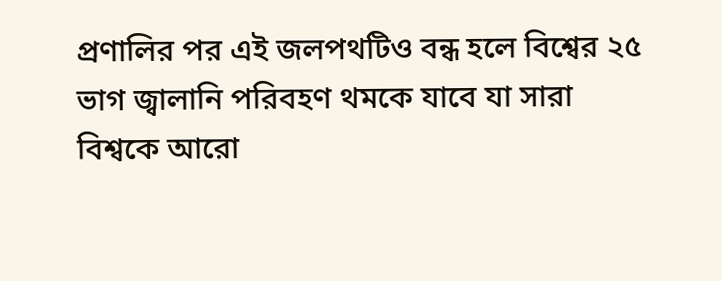প্রণালির পর এই জলপথটিও বন্ধ হলে বিশ্বের ২৫ ভাগ জ্বালানি পরিবহণ থমকে যাবে যা সারা বিশ্বকে আরো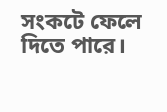সংকটে ফেলে দিতে পারে।